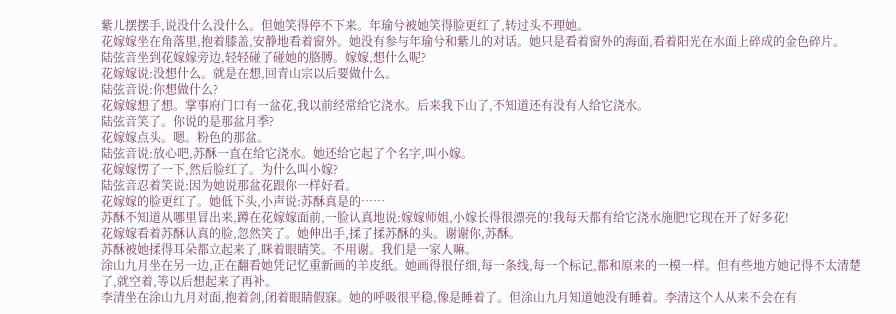紫儿摆摆手,说没什么没什么。但她笑得停不下来。年瑜兮被她笑得脸更红了,转过头不理她。
花嫁嫁坐在角落里,抱着膝盖,安静地看着窗外。她没有参与年瑜兮和紫儿的对话。她只是看着窗外的海面,看着阳光在水面上碎成的金色碎片。
陆弦音坐到花嫁嫁旁边,轻轻碰了碰她的胳膊。嫁嫁,想什么呢?
花嫁嫁说:没想什么。就是在想,回青山宗以后要做什么。
陆弦音说:你想做什么?
花嫁嫁想了想。掌事府门口有一盆花,我以前经常给它浇水。后来我下山了,不知道还有没有人给它浇水。
陆弦音笑了。你说的是那盆月季?
花嫁嫁点头。嗯。粉色的那盆。
陆弦音说:放心吧,苏酥一直在给它浇水。她还给它起了个名字,叫小嫁。
花嫁嫁愣了一下,然后脸红了。为什么叫小嫁?
陆弦音忍着笑说:因为她说那盆花跟你一样好看。
花嫁嫁的脸更红了。她低下头,小声说:苏酥真是的……
苏酥不知道从哪里冒出来,蹲在花嫁嫁面前,一脸认真地说:嫁嫁师姐,小嫁长得很漂亮的!我每天都有给它浇水施肥!它现在开了好多花!
花嫁嫁看着苏酥认真的脸,忽然笑了。她伸出手,揉了揉苏酥的头。谢谢你,苏酥。
苏酥被她揉得耳朵都立起来了,眯着眼睛笑。不用谢。我们是一家人嘛。
涂山九月坐在另一边,正在翻看她凭记忆重新画的羊皮纸。她画得很仔细,每一条线,每一个标记,都和原来的一模一样。但有些地方她记得不太清楚了,就空着,等以后想起来了再补。
李清坐在涂山九月对面,抱着剑,闭着眼睛假寐。她的呼吸很平稳,像是睡着了。但涂山九月知道她没有睡着。李清这个人从来不会在有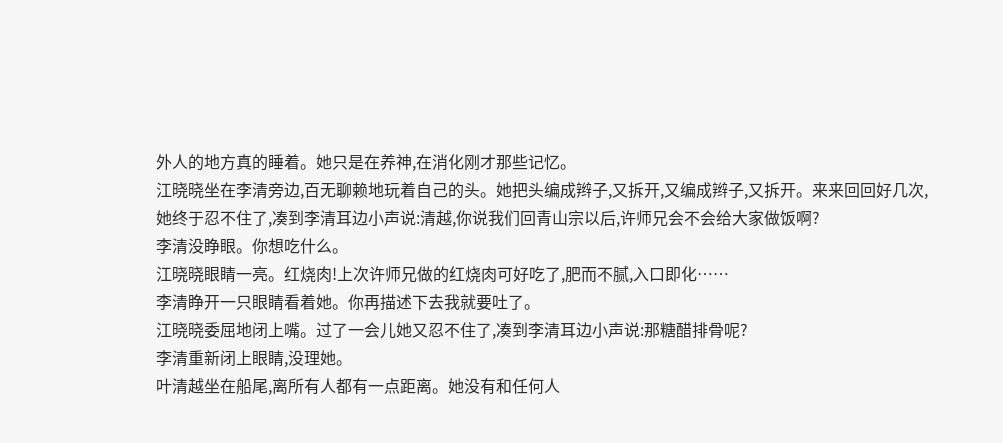外人的地方真的睡着。她只是在养神,在消化刚才那些记忆。
江晓晓坐在李清旁边,百无聊赖地玩着自己的头。她把头编成辫子,又拆开,又编成辫子,又拆开。来来回回好几次,她终于忍不住了,凑到李清耳边小声说:清越,你说我们回青山宗以后,许师兄会不会给大家做饭啊?
李清没睁眼。你想吃什么。
江晓晓眼睛一亮。红烧肉!上次许师兄做的红烧肉可好吃了,肥而不腻,入口即化……
李清睁开一只眼睛看着她。你再描述下去我就要吐了。
江晓晓委屈地闭上嘴。过了一会儿她又忍不住了,凑到李清耳边小声说:那糖醋排骨呢?
李清重新闭上眼睛,没理她。
叶清越坐在船尾,离所有人都有一点距离。她没有和任何人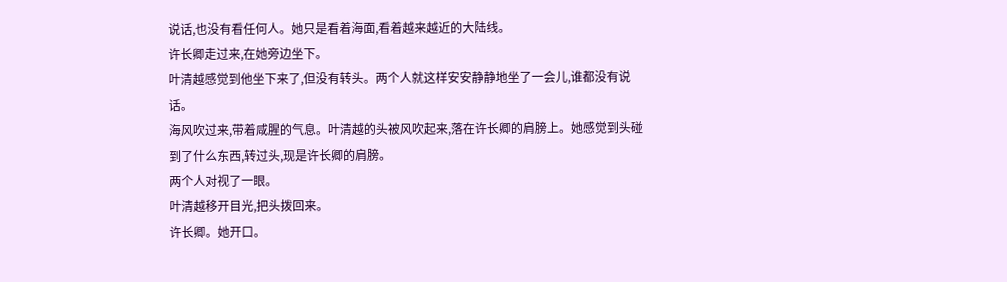说话,也没有看任何人。她只是看着海面,看着越来越近的大陆线。
许长卿走过来,在她旁边坐下。
叶清越感觉到他坐下来了,但没有转头。两个人就这样安安静静地坐了一会儿,谁都没有说话。
海风吹过来,带着咸腥的气息。叶清越的头被风吹起来,落在许长卿的肩膀上。她感觉到头碰到了什么东西,转过头,现是许长卿的肩膀。
两个人对视了一眼。
叶清越移开目光,把头拨回来。
许长卿。她开口。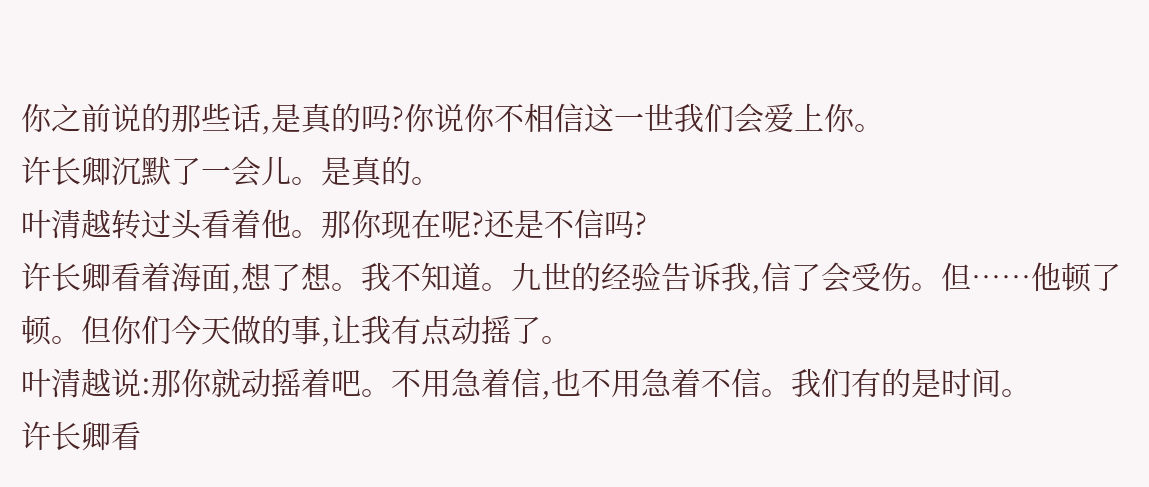你之前说的那些话,是真的吗?你说你不相信这一世我们会爱上你。
许长卿沉默了一会儿。是真的。
叶清越转过头看着他。那你现在呢?还是不信吗?
许长卿看着海面,想了想。我不知道。九世的经验告诉我,信了会受伤。但……他顿了顿。但你们今天做的事,让我有点动摇了。
叶清越说:那你就动摇着吧。不用急着信,也不用急着不信。我们有的是时间。
许长卿看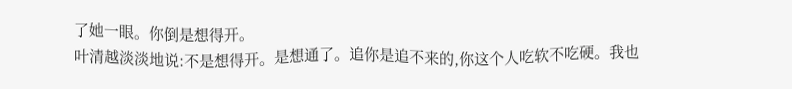了她一眼。你倒是想得开。
叶清越淡淡地说:不是想得开。是想通了。追你是追不来的,你这个人吃软不吃硬。我也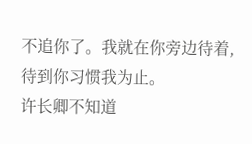不追你了。我就在你旁边待着,待到你习惯我为止。
许长卿不知道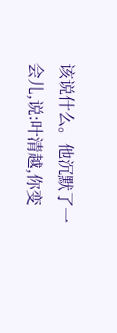该说什么。他沉默了一会儿,说:叶清越,你变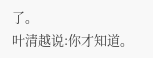了。
叶清越说:你才知道。